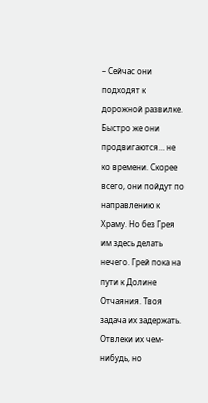– Сейчас они подходят к дорожной развилке. Быстро же они продвигаются… не ко времени. Скорее всего, они пойдут по направлению к Храму. Но без Грея им здесь делать нечего. Грей пока на пути к Долине Отчаяния. Твоя задача их задержать. Отвлеки их чем-нибудь, но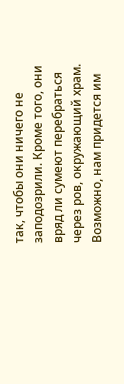так, чтобы они ничего не заподозрили. Кроме того, они вряд ли сумеют перебраться через ров, окружающий храм. Возможно, нам придется им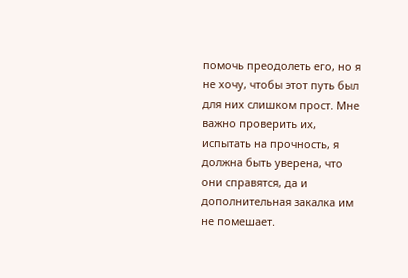помочь преодолеть его, но я не хочу, чтобы этот путь был для них слишком прост. Мне важно проверить их, испытать на прочность, я должна быть уверена, что они справятся, да и дополнительная закалка им не помешает.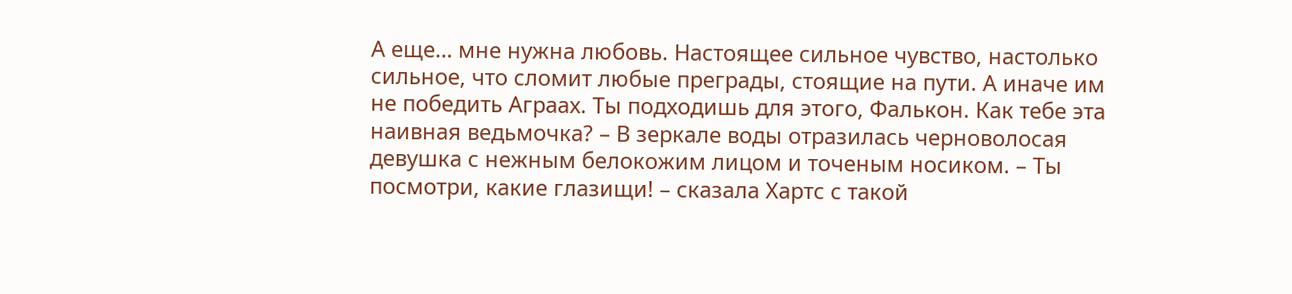А еще… мне нужна любовь. Настоящее сильное чувство, настолько сильное, что сломит любые преграды, стоящие на пути. А иначе им не победить Аграах. Ты подходишь для этого, Фалькон. Как тебе эта наивная ведьмочка? – В зеркале воды отразилась черноволосая девушка с нежным белокожим лицом и точеным носиком. – Ты посмотри, какие глазищи! – сказала Хартс с такой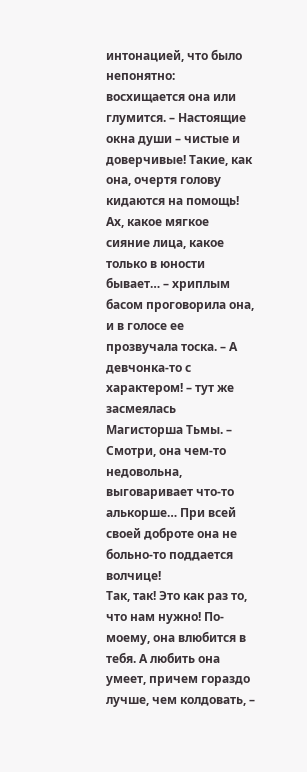интонацией, что было непонятно: восхищается она или глумится. – Настоящие окна души – чистые и доверчивые! Такие, как она, очертя голову кидаются на помощь! Ах, какое мягкое сияние лица, какое только в юности бывает… – хриплым басом проговорила она, и в голосе ее прозвучала тоска. – А девчонка-то с характером! – тут же засмеялась Магисторша Тьмы. – Смотри, она чем-то недовольна, выговаривает что-то алькорше… При всей своей доброте она не больно-то поддается волчице!
Так, так! Это как раз то, что нам нужно! По-моему, она влюбится в тебя. А любить она умеет, причем гораздо лучше, чем колдовать, –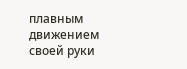плавным движением своей руки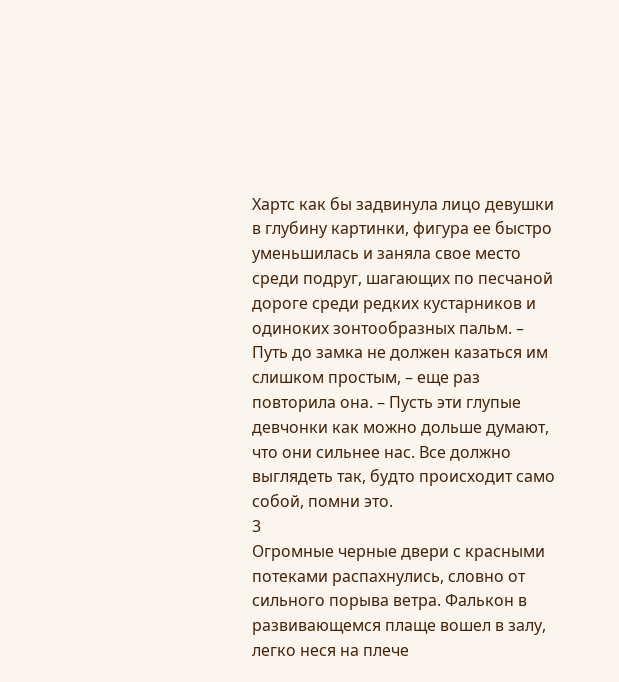Хартс как бы задвинула лицо девушки в глубину картинки, фигура ее быстро уменьшилась и заняла свое место среди подруг, шагающих по песчаной дороге среди редких кустарников и одиноких зонтообразных пальм. – Путь до замка не должен казаться им слишком простым, – еще раз повторила она. – Пусть эти глупые девчонки как можно дольше думают, что они сильнее нас. Все должно выглядеть так, будто происходит само собой, помни это.
3
Огромные черные двери с красными потеками распахнулись, словно от сильного порыва ветра. Фалькон в развивающемся плаще вошел в залу, легко неся на плече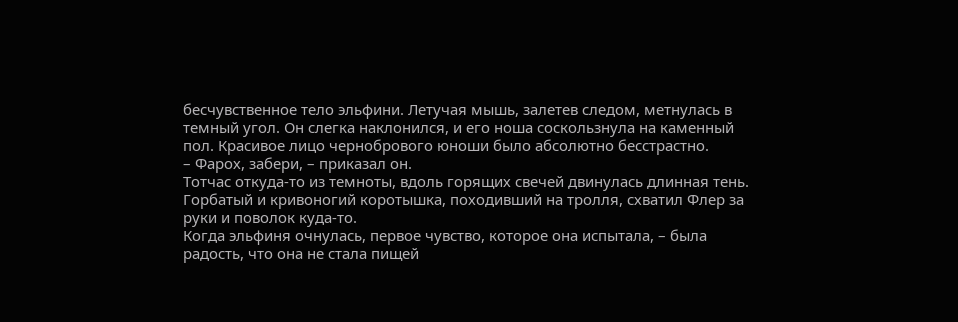бесчувственное тело эльфини. Летучая мышь, залетев следом, метнулась в темный угол. Он слегка наклонился, и его ноша соскользнула на каменный пол. Красивое лицо чернобрового юноши было абсолютно бесстрастно.
– Фарох, забери, – приказал он.
Тотчас откуда-то из темноты, вдоль горящих свечей двинулась длинная тень. Горбатый и кривоногий коротышка, походивший на тролля, схватил Флер за руки и поволок куда-то.
Когда эльфиня очнулась, первое чувство, которое она испытала, – была радость, что она не стала пищей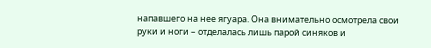напавшего на нее ягуара. Она внимательно осмотрела свои руки и ноги – отделалась лишь парой синяков и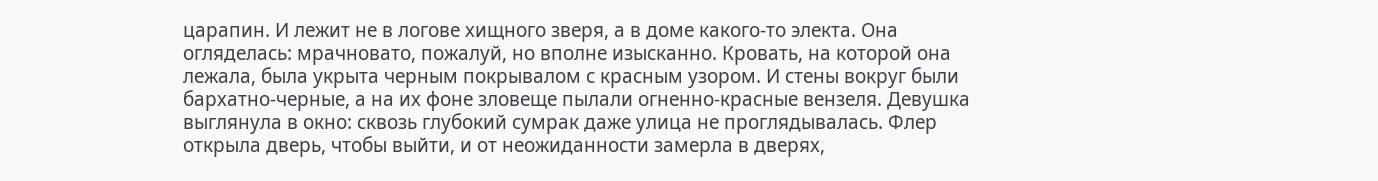царапин. И лежит не в логове хищного зверя, а в доме какого-то электа. Она огляделась: мрачновато, пожалуй, но вполне изысканно. Кровать, на которой она лежала, была укрыта черным покрывалом с красным узором. И стены вокруг были бархатно-черные, а на их фоне зловеще пылали огненно-красные вензеля. Девушка выглянула в окно: сквозь глубокий сумрак даже улица не проглядывалась. Флер открыла дверь, чтобы выйти, и от неожиданности замерла в дверях,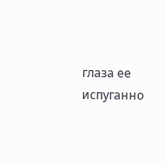глаза ее испуганно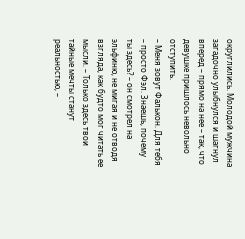округлились. Молодой мужчина загадочно улыбнулся и шагнул вперед – прямо на нее – так, что девушке пришлось невольно отступить.
– Меня зовут Фалькон. Для тебя – просто Фэл. Знаешь, почему ты здесь? – он смотрел на эльфиню, не мигая и не отводя взгляда, как будто мог читать ее мысли. – Только здесь твои тайные мечты станут реальностью, –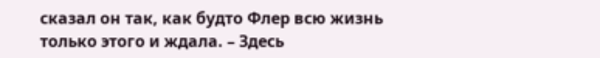сказал он так, как будто Флер всю жизнь только этого и ждала. – Здесь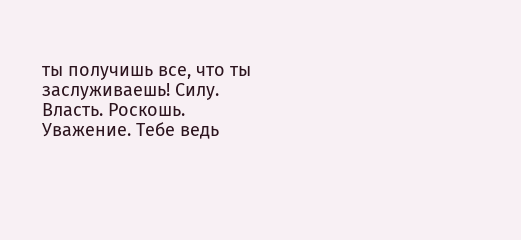ты получишь все, что ты заслуживаешь! Силу. Власть. Роскошь. Уважение. Тебе ведь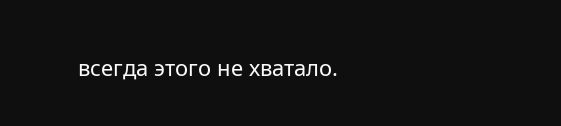всегда этого не хватало.